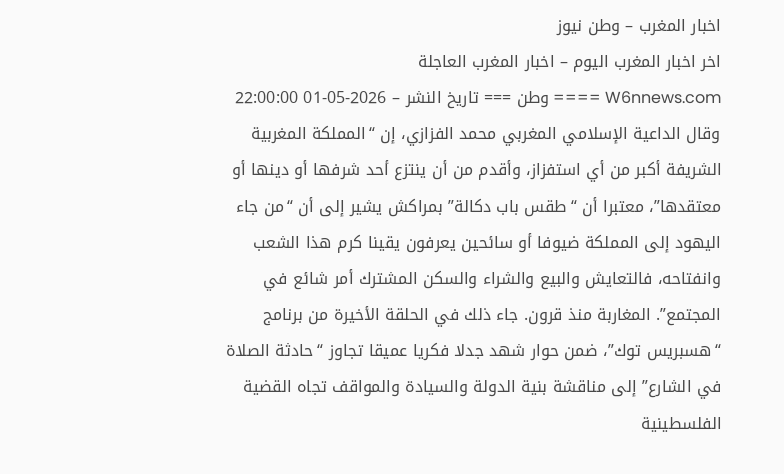اخبار المغرب – وطن نيوز
اخر اخبار المغرب اليوم – اخبار المغرب العاجلة
W6nnews.com ==== وطن === تاريخ النشر – 2026-05-01 22:00:00
وقال الداعية الإسلامي المغربي محمد الفزازي، إن “المملكة المغربية الشريفة أكبر من أي استفزاز، وأقدم من أن ينتزع أحد شرفها أو دينها أو معتقدها”، معتبرا أن “طقس باب دكالة” بمراكش يشير إلى أن “من جاء اليهود إلى المملكة ضيوفا أو سائحين يعرفون يقينا كرم هذا الشعب وانفتاحه، فالتعايش والبيع والشراء والسكن المشترك أمر شائع في المجتمع”. المغاربة منذ قرون. جاء ذلك في الحلقة الأخيرة من برنامج “هسبريس توك”، ضمن حوار شهد جدلا فكريا عميقا تجاوز “حادثة الصلاة في الشارع” إلى مناقشة بنية الدولة والسيادة والمواقف تجاه القضية الفلسطينية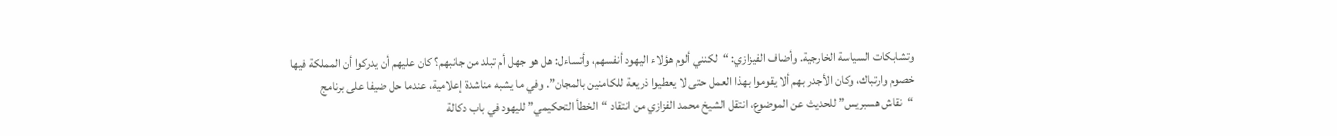وتشابكات السياسة الخارجية. وأضاف الفيزازي: “لكنني ألوم هؤلاء اليهود أنفسهم، وأتساءل: هل هو جهل أم تبلد من جانبهم؟ كان عليهم أن يدركوا أن المملكة فيها خصوم وارتباك، وكان الأجدر بهم ألا يقوموا بهذا العمل حتى لا يعطيوا ذريعة للكامنين بالمجان”. وفي ما يشبه مناشدة إعلامية، عندما حل ضيفا على برنامج “نقاش هسبريس” للحديث عن الموضوع، انتقل الشيخ محمد الفزازي من انتقاد “الخطأ التحكيمي” لليهود في باب دكالة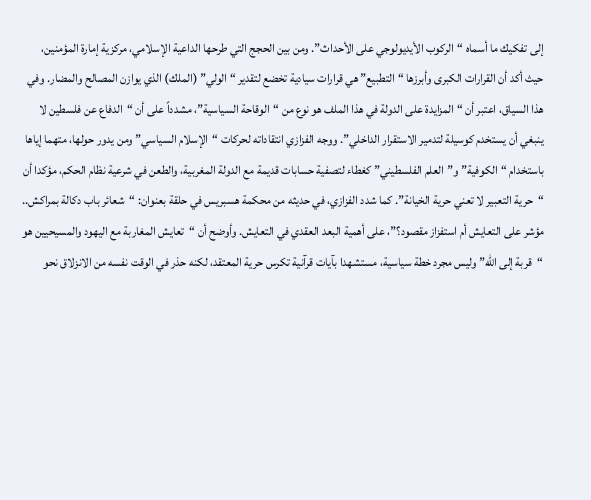إلى تفكيك ما أسماه “الركوب الأيديولوجي على الأحداث”. ومن بين الحجج التي طرحها الداعية الإسلامي، مركزية إمارة المؤمنين، حيث أكد أن القرارات الكبرى وأبرزها “التطبيع” هي قرارات سيادية تخضع لتقدير “الولي” (الملك) الذي يوازن المصالح والمضار. وفي هذا السياق، اعتبر أن “المزايدة على الدولة في هذا الملف هو نوع من “الوقاحة السياسية”، مشدداً على أن “الدفاع عن فلسطين لا ينبغي أن يستخدم كوسيلة لتدمير الاستقرار الداخلي”. ووجه الفزازي انتقاداته لحركات “الإسلام السياسي” ومن يدور حولها، متهما إياها باستخدام “الكوفية” و”العلم الفلسطيني” كغطاء لتصفية حسابات قديمة مع الدولة المغربية، والطعن في شرعية نظام الحكم، مؤكدا أن “حرية التعبير لا تعني حرية الخيانة”. كما شدد الفزازي، في حديثه من محكمة هسبريس في حلقة بعنوان: “شعائر باب دكالة بمراكش.. مؤشر على التعايش أم استفزاز مقصود؟”، على أهمية البعد العقدي في التعايش. وأوضح أن “تعايش المغاربة مع اليهود والمسيحيين هو “قربة إلى الله” وليس مجرد خطة سياسية، مستشهدا بآيات قرآنية تكرس حرية المعتقد، لكنه حذر في الوقت نفسه من الانزلاق نحو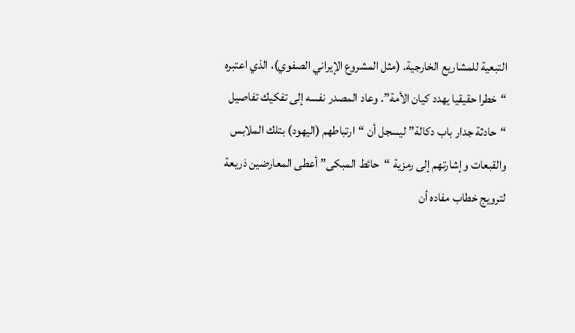التبعية للمشاريع الخارجية. (مثل المشروع الإيراني الصفوي)، الذي اعتبره “خطرا حقيقيا يهدد كيان الأمة”. وعاد المصدر نفسه إلى تفكيك تفاصيل “حادثة جدار باب دكالة” ليسجل أن “ارتباطهم (اليهود) بتلك الملابس والقبعات وإشارتهم إلى رمزية “حائط المبكى” أعطى المعارضين ذريعة لترويج خطاب مفاده أن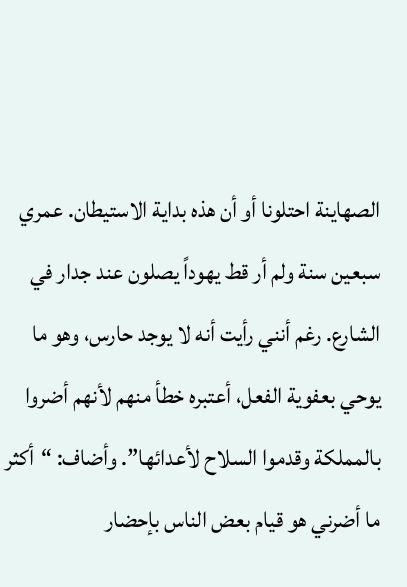الصهاينة احتلونا أو أن هذه بداية الاستيطان. عمري سبعين سنة ولم أر قط يهوداً يصلون عند جدار في الشارع. رغم أنني رأيت أنه لا يوجد حارس، وهو ما يوحي بعفوية الفعل، أعتبره خطأ منهم لأنهم أضروا بالمملكة وقدموا السلاح لأعدائها”. وأضاف: “أكثر ما أضرني هو قيام بعض الناس بإحضار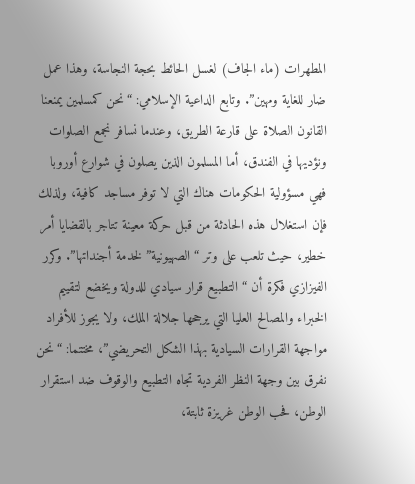المطهرات (ماء الجاف) لغسل الحائط بحجة النجاسة، وهذا عمل ضار للغاية ومهين”. وتابع الداعية الإسلامي: “نحن كمسلمين يمنعنا القانون الصلاة على قارعة الطريق، وعندما نسافر نجمع الصلوات ونؤديها في الفندق، أما المسلمون الذين يصلون في شوارع أوروبا فهي مسؤولية الحكومات هناك التي لا توفر مساجد كافية، ولذلك فإن استغلال هذه الحادثة من قبل حركة معينة تتاجر بالقضايا أمر خطير، حيث تلعب على وتر “الصهيونية” لخدمة أجنداتها”. وكرر الفيزازي فكرة أن “التطبيع قرار سيادي للدولة ويخضع لتقييم الخبراء والمصالح العليا التي يرجحها جلالة الملك، ولا يجوز للأفراد مواجهة القرارات السيادية بهذا الشكل التحريضي”، مختتما: “نحن نفرق بين وجهة النظر الفردية تجاه التطبيع والوقوف ضد استقرار الوطن، فحب الوطن غريزة ثابتة،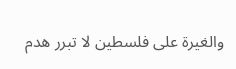والغيرة على فلسطين لا تبرر هدم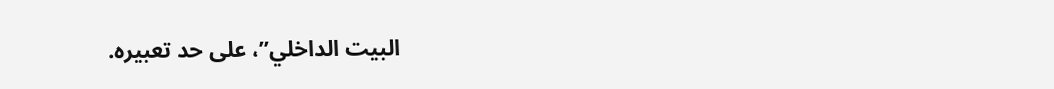البيت الداخلي”، على حد تعبيره.